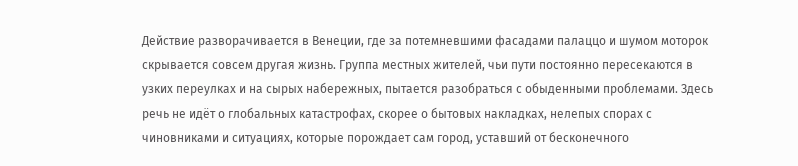Действие разворачивается в Венеции, где за потемневшими фасадами палаццо и шумом моторок скрывается совсем другая жизнь. Группа местных жителей, чьи пути постоянно пересекаются в узких переулках и на сырых набережных, пытается разобраться с обыденными проблемами. Здесь речь не идёт о глобальных катастрофах, скорее о бытовых накладках, нелепых спорах с чиновниками и ситуациях, которые порождает сам город, уставший от бесконечного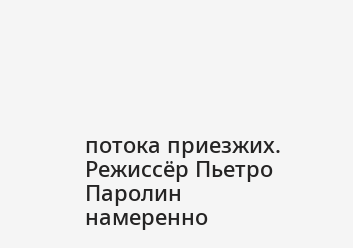потока приезжих. Режиссёр Пьетро Паролин намеренно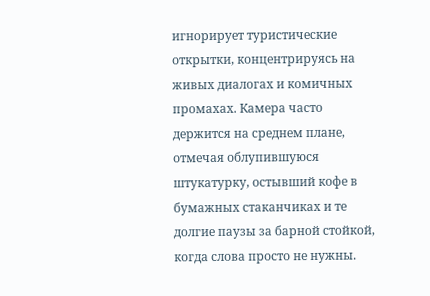игнорирует туристические открытки, концентрируясь на живых диалогах и комичных промахах. Камера часто держится на среднем плане, отмечая облупившуюся штукатурку, остывший кофе в бумажных стаканчиках и те долгие паузы за барной стойкой, когда слова просто не нужны.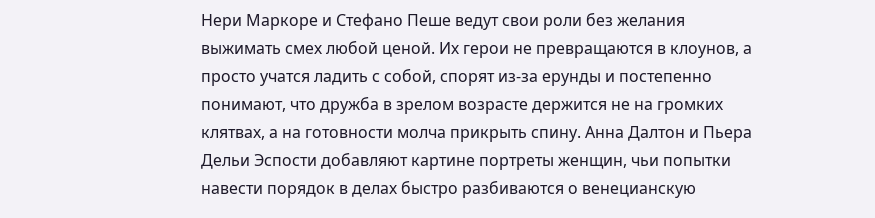Нери Маркоре и Стефано Пеше ведут свои роли без желания выжимать смех любой ценой. Их герои не превращаются в клоунов, а просто учатся ладить с собой, спорят из-за ерунды и постепенно понимают, что дружба в зрелом возрасте держится не на громких клятвах, а на готовности молча прикрыть спину. Анна Далтон и Пьера Дельи Эспости добавляют картине портреты женщин, чьи попытки навести порядок в делах быстро разбиваются о венецианскую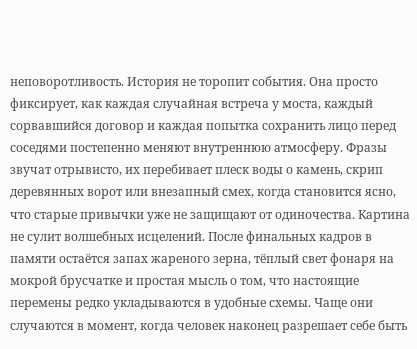неповоротливость. История не торопит события. Она просто фиксирует, как каждая случайная встреча у моста, каждый сорвавшийся договор и каждая попытка сохранить лицо перед соседями постепенно меняют внутреннюю атмосферу. Фразы звучат отрывисто, их перебивает плеск воды о камень, скрип деревянных ворот или внезапный смех, когда становится ясно, что старые привычки уже не защищают от одиночества. Картина не сулит волшебных исцелений. После финальных кадров в памяти остаётся запах жареного зерна, тёплый свет фонаря на мокрой брусчатке и простая мысль о том, что настоящие перемены редко укладываются в удобные схемы. Чаще они случаются в момент, когда человек наконец разрешает себе быть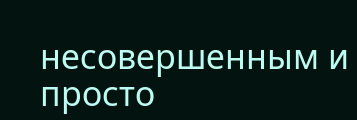несовершенным и просто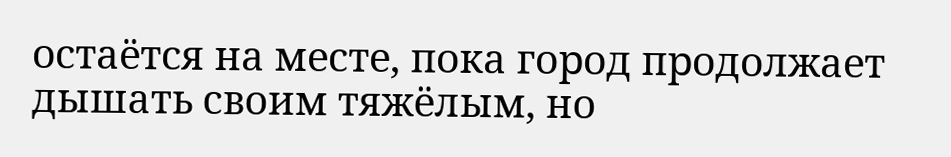остаётся на месте, пока город продолжает дышать своим тяжёлым, но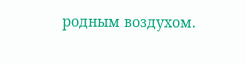родным воздухом.